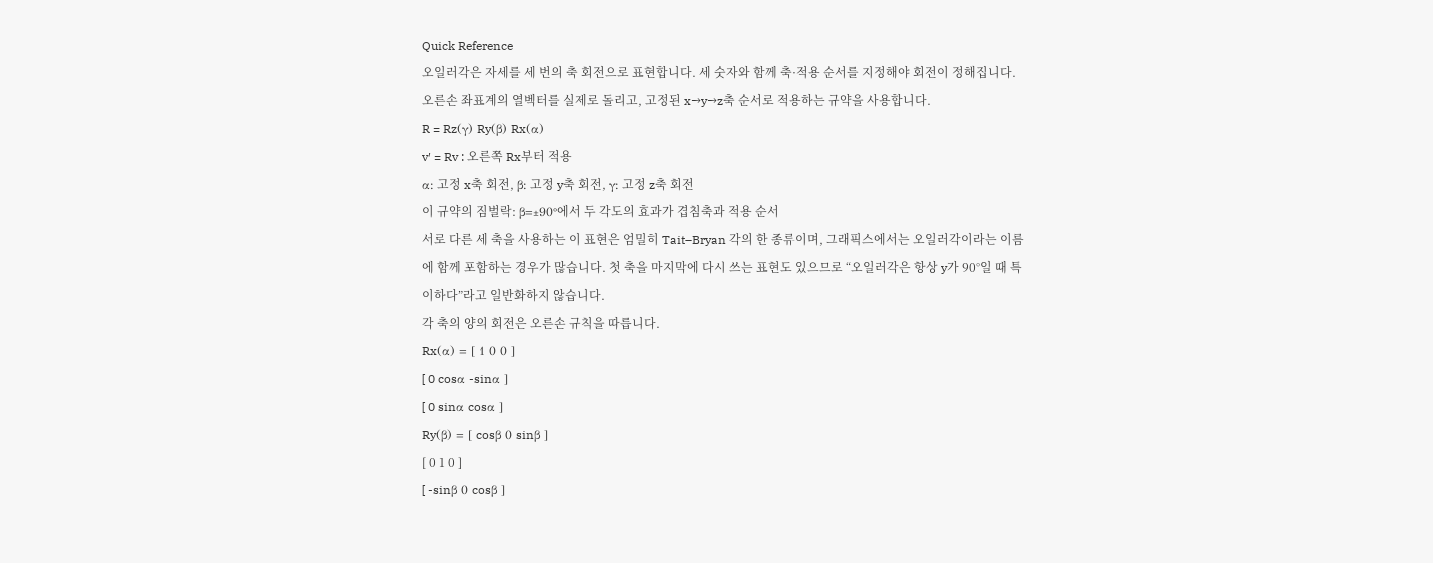Quick Reference
오일러각은 자세를 세 번의 축 회전으로 표현합니다. 세 숫자와 함께 축·적용 순서를 지정해야 회전이 정해집니다. 오른손 좌표계의 열벡터를 실제로 돌리고, 고정된 x→y→z축 순서로 적용하는 규약을 사용합니다.
R = Rz(γ) Ry(β) Rx(α)
v′ = Rv : 오른쪽 Rx부터 적용
α: 고정 x축 회전, β: 고정 y축 회전, γ: 고정 z축 회전
이 규약의 짐벌락: β=±90°에서 두 각도의 효과가 겹침축과 적용 순서
서로 다른 세 축을 사용하는 이 표현은 엄밀히 Tait–Bryan 각의 한 종류이며, 그래픽스에서는 오일러각이라는 이름에 함께 포함하는 경우가 많습니다. 첫 축을 마지막에 다시 쓰는 표현도 있으므로 “오일러각은 항상 y가 90°일 때 특이하다”라고 일반화하지 않습니다.
각 축의 양의 회전은 오른손 규칙을 따릅니다.
Rx(α) = [ 1 0 0 ]
[ 0 cosα -sinα ]
[ 0 sinα cosα ]
Ry(β) = [ cosβ 0 sinβ ]
[ 0 1 0 ]
[ -sinβ 0 cosβ ]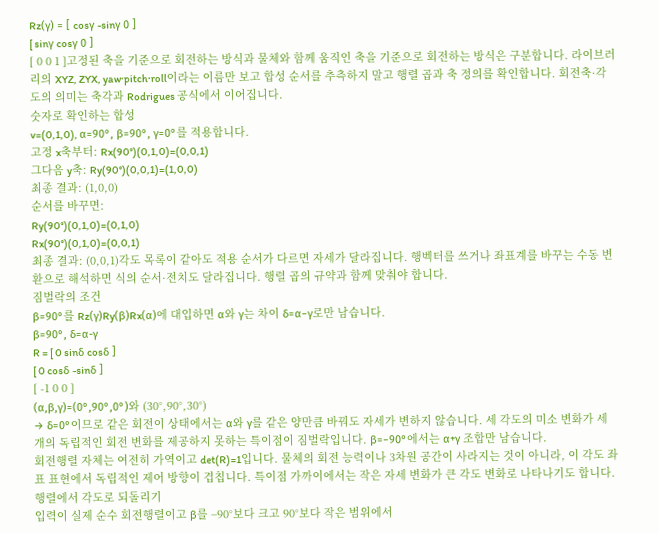Rz(γ) = [ cosγ -sinγ 0 ]
[ sinγ cosγ 0 ]
[ 0 0 1 ]고정된 축을 기준으로 회전하는 방식과 물체와 함께 움직인 축을 기준으로 회전하는 방식은 구분합니다. 라이브러리의 XYZ, ZYX, yaw·pitch·roll이라는 이름만 보고 합성 순서를 추측하지 말고 행렬 곱과 축 정의를 확인합니다. 회전축·각도의 의미는 축각과 Rodrigues 공식에서 이어집니다.
숫자로 확인하는 합성
v=(0,1,0), α=90°, β=90°, γ=0°를 적용합니다.
고정 x축부터: Rx(90°)(0,1,0)=(0,0,1)
그다음 y축: Ry(90°)(0,0,1)=(1,0,0)
최종 결과: (1,0,0)
순서를 바꾸면:
Ry(90°)(0,1,0)=(0,1,0)
Rx(90°)(0,1,0)=(0,0,1)
최종 결과: (0,0,1)각도 목록이 같아도 적용 순서가 다르면 자세가 달라집니다. 행벡터를 쓰거나 좌표계를 바꾸는 수동 변환으로 해석하면 식의 순서·전치도 달라집니다. 행렬 곱의 규약과 함께 맞춰야 합니다.
짐벌락의 조건
β=90°를 Rz(γ)Ry(β)Rx(α)에 대입하면 α와 γ는 차이 δ=α−γ로만 남습니다.
β=90°, δ=α-γ
R = [ 0 sinδ cosδ ]
[ 0 cosδ -sinδ ]
[ -1 0 0 ]
(α,β,γ)=(0°,90°,0°)와 (30°,90°,30°)
→ δ=0°이므로 같은 회전이 상태에서는 α와 γ를 같은 양만큼 바꿔도 자세가 변하지 않습니다. 세 각도의 미소 변화가 세 개의 독립적인 회전 변화를 제공하지 못하는 특이점이 짐벌락입니다. β=−90°에서는 α+γ 조합만 남습니다.
회전행렬 자체는 여전히 가역이고 det(R)=1입니다. 물체의 회전 능력이나 3차원 공간이 사라지는 것이 아니라, 이 각도 좌표 표현에서 독립적인 제어 방향이 겹칩니다. 특이점 가까이에서는 작은 자세 변화가 큰 각도 변화로 나타나기도 합니다.
행렬에서 각도로 되돌리기
입력이 실제 순수 회전행렬이고 β를 −90°보다 크고 90°보다 작은 범위에서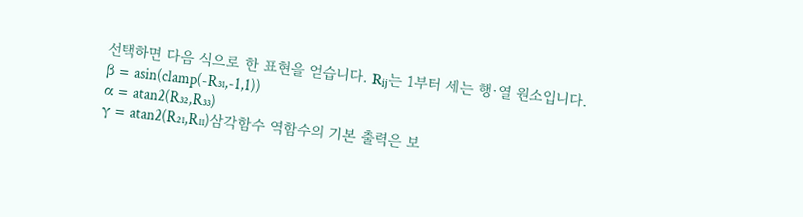선택하면 다음 식으로 한 표현을 얻습니다. Rᵢⱼ는 1부터 세는 행·열 원소입니다.
β = asin(clamp(-R₃₁,-1,1))
α = atan2(R₃₂,R₃₃)
γ = atan2(R₂₁,R₁₁)삼각함수 역함수의 기본 출력은 보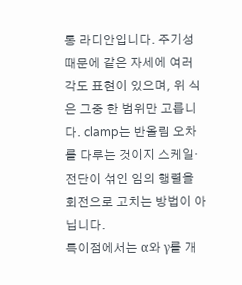통 라디안입니다. 주기성 때문에 같은 자세에 여러 각도 표현이 있으며, 위 식은 그중 한 범위만 고릅니다. clamp는 반올림 오차를 다루는 것이지 스케일·전단이 섞인 임의 행렬을 회전으로 고치는 방법이 아닙니다.
특이점에서는 α와 γ를 개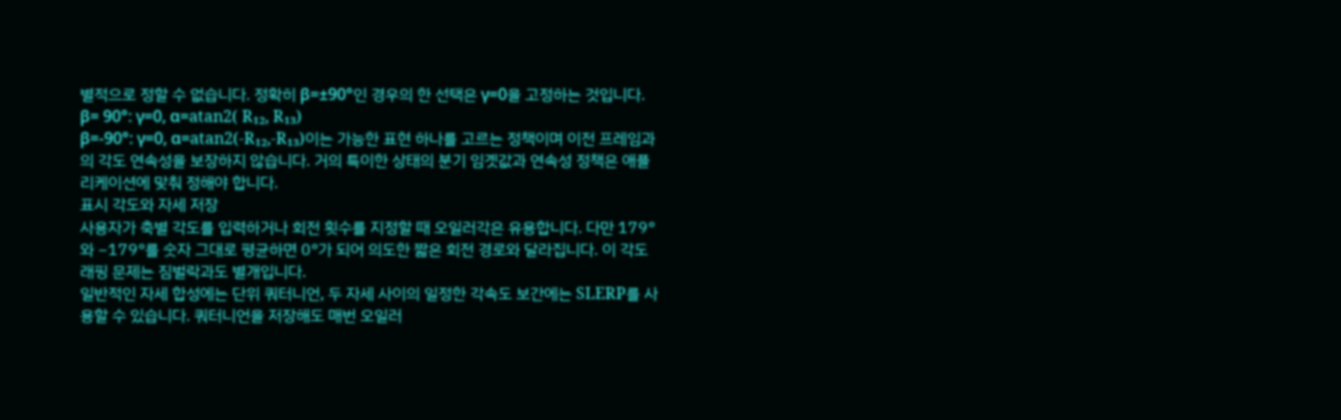별적으로 정할 수 없습니다. 정확히 β=±90°인 경우의 한 선택은 γ=0을 고정하는 것입니다.
β= 90°: γ=0, α=atan2( R₁₂, R₁₃)
β=-90°: γ=0, α=atan2(-R₁₂,-R₁₃)이는 가능한 표현 하나를 고르는 정책이며 이전 프레임과의 각도 연속성을 보장하지 않습니다. 거의 특이한 상태의 분기 임곗값과 연속성 정책은 애플리케이션에 맞춰 정해야 합니다.
표시 각도와 자세 저장
사용자가 축별 각도를 입력하거나 회전 횟수를 지정할 때 오일러각은 유용합니다. 다만 179°와 −179°를 숫자 그대로 평균하면 0°가 되어 의도한 짧은 회전 경로와 달라집니다. 이 각도 래핑 문제는 짐벌락과도 별개입니다.
일반적인 자세 합성에는 단위 쿼터니언, 두 자세 사이의 일정한 각속도 보간에는 SLERP를 사용할 수 있습니다. 쿼터니언을 저장해도 매번 오일러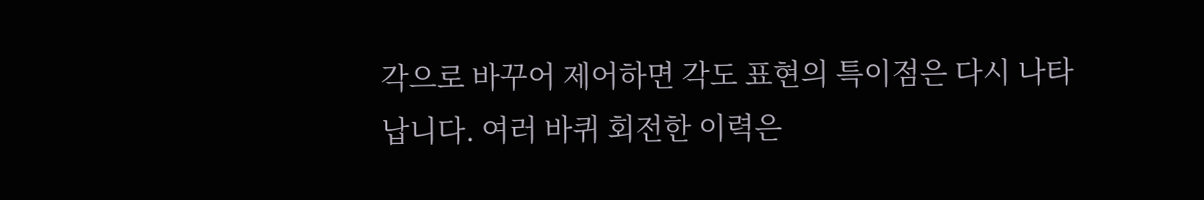각으로 바꾸어 제어하면 각도 표현의 특이점은 다시 나타납니다. 여러 바퀴 회전한 이력은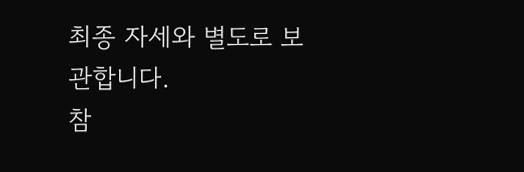최종 자세와 별도로 보관합니다.
참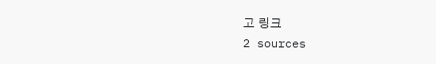고 링크
2 sources